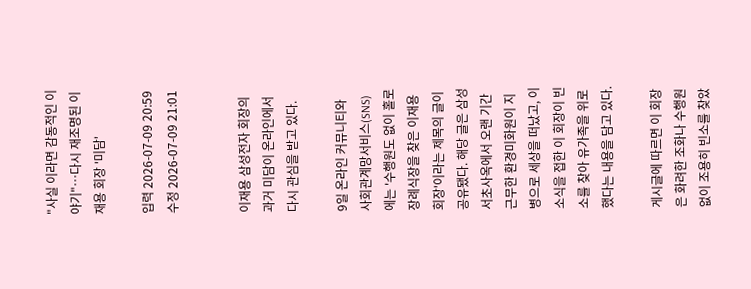"사실 이라면 감동적인 이야기"…다시 재조명된 이재용 회장 '미담'

입력 2026-07-09 20:59
수정 2026-07-09 21:01


이재용 삼성전자 회장의 과거 미담이 온라인에서 다시 관심을 받고 있다.

9일 온라인 커뮤니티와 사회관계망서비스(SNS)에는 '수행원도 없이 홀로 장례식장을 찾은 이재용 회장'이라는 제목의 글이 공유됐다. 해당 글은 삼성 서초사옥에서 오랜 기간 근무한 환경미화원이 지병으로 세상을 떠났고, 이 소식을 접한 이 회장이 빈소를 찾아 유가족을 위로했다는 내용을 담고 있다.

게시글에 따르면 이 회장은 화려한 조화나 수행원 없이 조용히 빈소를 찾았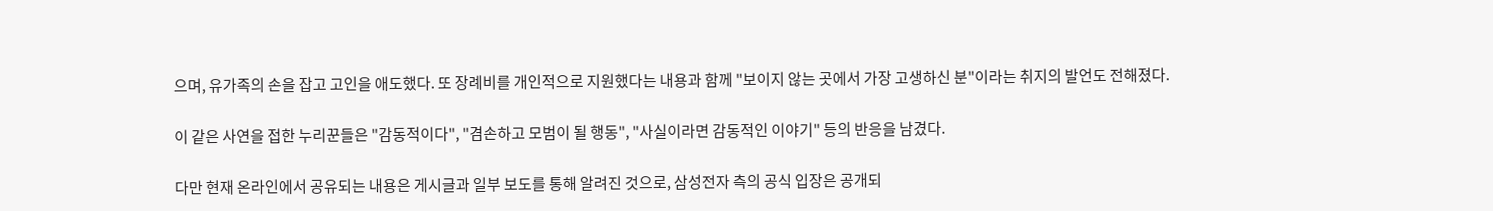으며, 유가족의 손을 잡고 고인을 애도했다. 또 장례비를 개인적으로 지원했다는 내용과 함께 "보이지 않는 곳에서 가장 고생하신 분"이라는 취지의 발언도 전해졌다.

이 같은 사연을 접한 누리꾼들은 "감동적이다", "겸손하고 모범이 될 행동", "사실이라면 감동적인 이야기" 등의 반응을 남겼다.

다만 현재 온라인에서 공유되는 내용은 게시글과 일부 보도를 통해 알려진 것으로, 삼성전자 측의 공식 입장은 공개되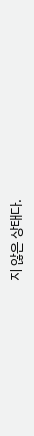지 않은 상태다.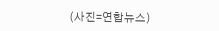(사진=연합뉴스)